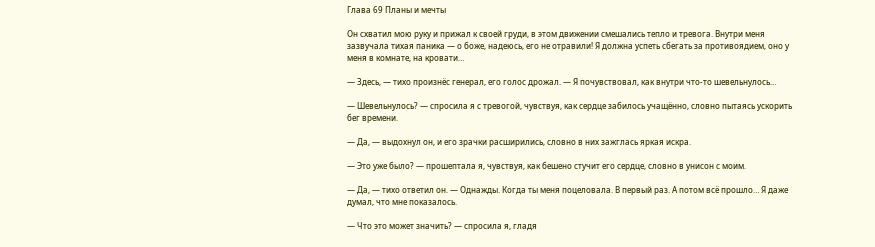Глава 69 Планы и мечты

Он схватил мою руку и прижал к своей груди, в этом движении смешались тепло и тревога. Внутри меня зазвучала тихая паника — о боже, надеюсь, его не отравили! Я должна успеть сбегать за противоядием, оно у меня в комнате, на кровати…

— Здесь, — тихо произнёс генерал, его голос дрожал. — Я почувствовал, как внутри что-то шевельнулось…

— Шевельнулось? — спросила я с тревогой, чувствуя, как сердце забилось учащённо, словно пытаясь ускорить бег времени.

— Да, — выдохнул он, и его зрачки расширились, словно в них зажглась яркая искра.

— Это уже было? — прошептала я, чувствуя, как бешено стучит его сердце, словно в унисон с моим.

— Да, — тихо ответил он. — Однажды. Когда ты меня поцеловала. В первый раз. А потом всё прошло… Я даже думал, что мне показалось.

— Что это может значить? — спросила я, гладя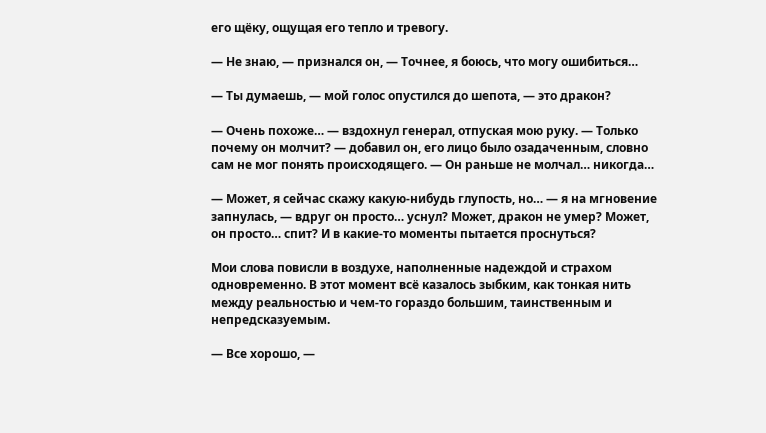его щёку, ощущая его тепло и тревогу.

— Не знаю, — признался он, — Точнее, я боюсь, что могу ошибиться…

— Ты думаешь, — мой голос опустился до шепота, — это дракон?

— Очень похоже… — вздохнул генерал, отпуская мою руку. — Только почему он молчит? — добавил он, его лицо было озадаченным, словно сам не мог понять происходящего. — Он раньше не молчал… никогда…

— Может, я сейчас скажу какую-нибудь глупость, но… — я на мгновение запнулась, — вдруг он просто… уснул? Может, дракон не умер? Может, он просто… спит? И в какие-то моменты пытается проснуться?

Мои слова повисли в воздухе, наполненные надеждой и страхом одновременно. В этот момент всё казалось зыбким, как тонкая нить между реальностью и чем-то гораздо большим, таинственным и непредсказуемым.

— Все хорошо, —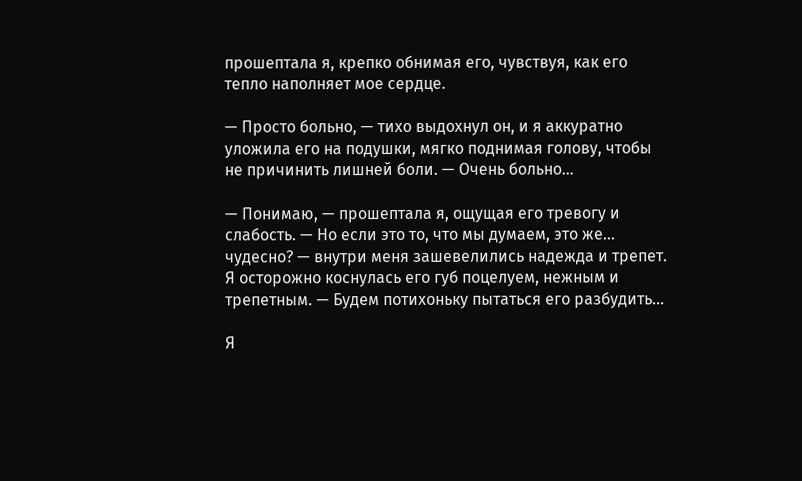прошептала я, крепко обнимая его, чувствуя, как его тепло наполняет мое сердце.

— Просто больно, — тихо выдохнул он, и я аккуратно уложила его на подушки, мягко поднимая голову, чтобы не причинить лишней боли. — Очень больно…

— Понимаю, — прошептала я, ощущая его тревогу и слабость. — Но если это то, что мы думаем, это же… чудесно? — внутри меня зашевелились надежда и трепет. Я осторожно коснулась его губ поцелуем, нежным и трепетным. — Будем потихоньку пытаться его разбудить…

Я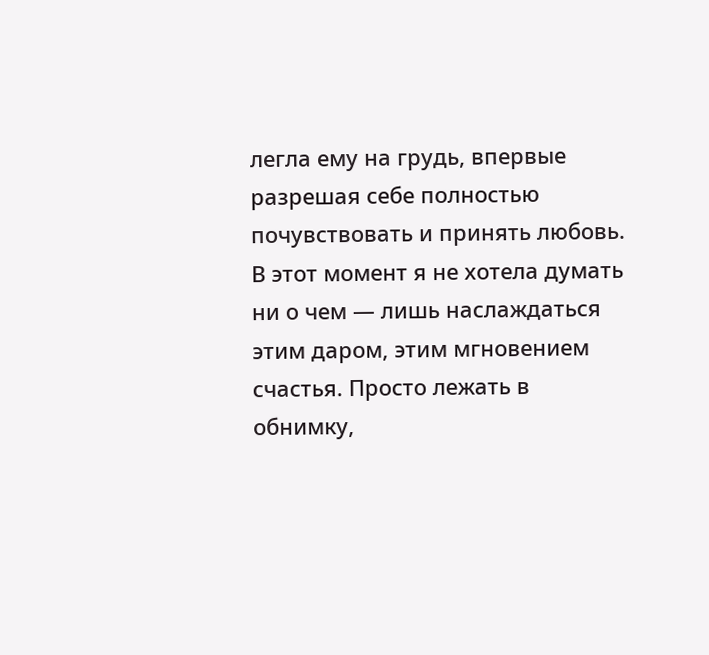легла ему на грудь, впервые разрешая себе полностью почувствовать и принять любовь. В этот момент я не хотела думать ни о чем — лишь наслаждаться этим даром, этим мгновением счастья. Просто лежать в обнимку,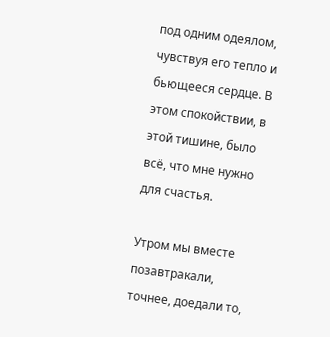под одним одеялом, чувствуя его тепло и бьющееся сердце. В этом спокойствии, в этой тишине, было всё, что мне нужно для счастья.

Утром мы вместе позавтракали, точнее, доедали то,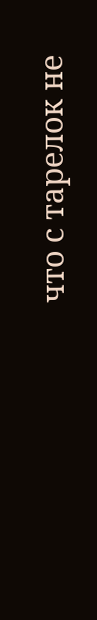что с тарелок не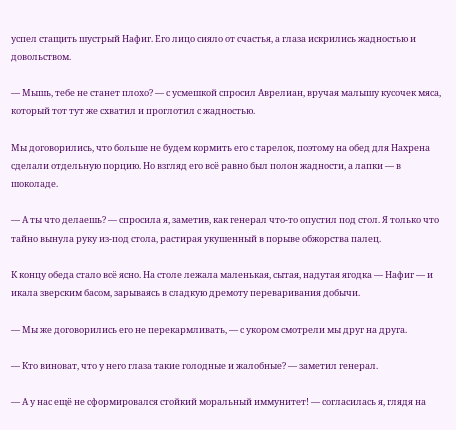успел стащить шустрый Нафиг. Его лицо сияло от счастья, а глаза искрились жадностью и довольством.

— Мышь, тебе не станет плохо? — с усмешкой спросил Аврелиан, вручая малышу кусочек мяса, который тот тут же схватил и проглотил с жадностью.

Мы договорились, что больше не будем кормить его с тарелок, поэтому на обед для Нахрена сделали отдельную порцию. Но взгляд его всё равно был полон жадности, а лапки — в шоколаде.

— А ты что делаешь? — спросила я, заметив, как генерал что-то опустил под стол. Я только что тайно вынула руку из-под стола, растирая укушенный в порыве обжорства палец.

К концу обеда стало всё ясно. На столе лежала маленькая, сытая, надутая ягодка — Нафиг — и икала зверским басом, зарываясь в сладкую дремоту переваривания добычи.

— Мы же договорились его не перекармливать, — с укором смотрели мы друг на друга.

— Кто виноват, что у него глаза такие голодные и жалобные? — заметил генерал.

— А у нас ещё не сформировался стойкий моральный иммунитет! — согласилась я, глядя на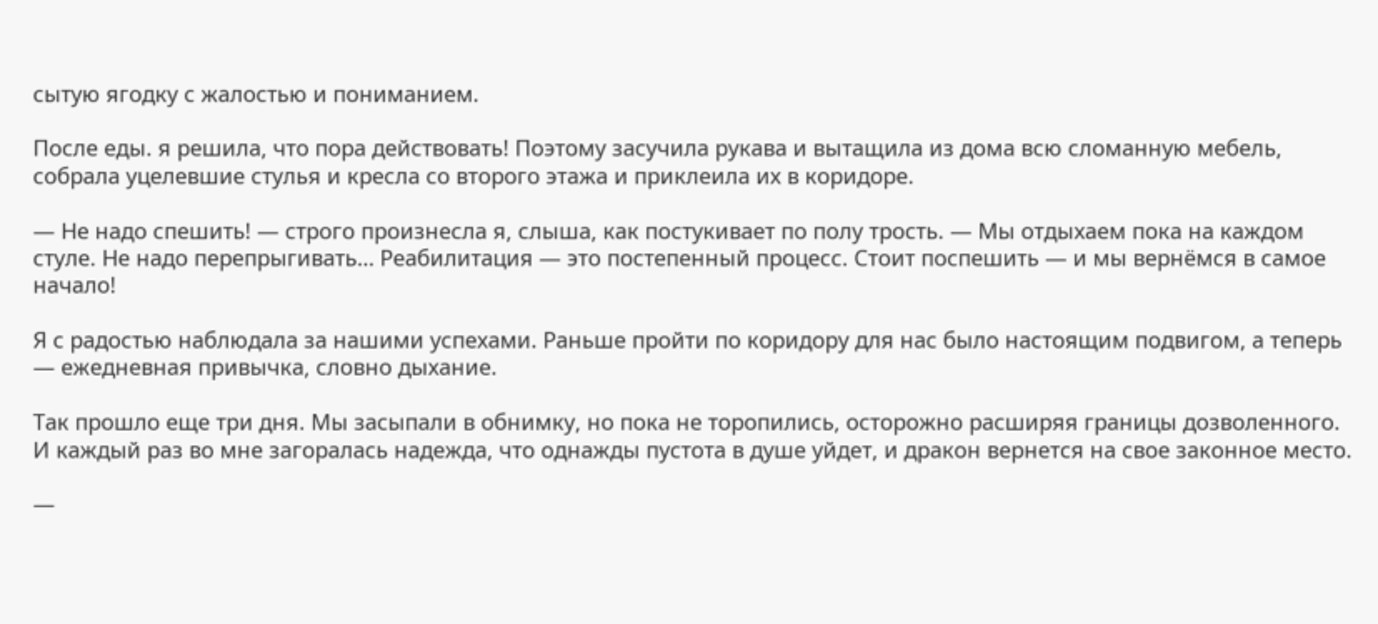сытую ягодку с жалостью и пониманием.

После еды. я решила, что пора действовать! Поэтому засучила рукава и вытащила из дома всю сломанную мебель, собрала уцелевшие стулья и кресла со второго этажа и приклеила их в коридоре.

— Не надо спешить! — строго произнесла я, слыша, как постукивает по полу трость. — Мы отдыхаем пока на каждом стуле. Не надо перепрыгивать… Реабилитация — это постепенный процесс. Стоит поспешить — и мы вернёмся в самое начало!

Я с радостью наблюдала за нашими успехами. Раньше пройти по коридору для нас было настоящим подвигом, а теперь — ежедневная привычка, словно дыхание.

Так прошло еще три дня. Мы засыпали в обнимку, но пока не торопились, осторожно расширяя границы дозволенного. И каждый раз во мне загоралась надежда, что однажды пустота в душе уйдет, и дракон вернется на свое законное место.

—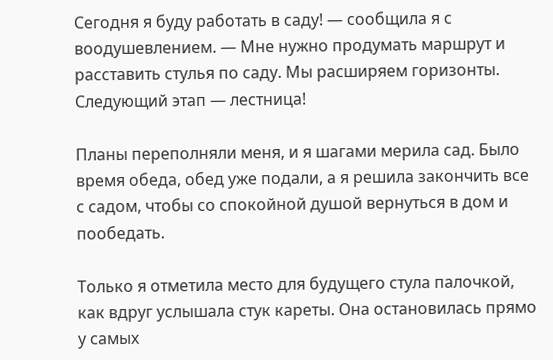Сегодня я буду работать в саду! — сообщила я с воодушевлением. — Мне нужно продумать маршрут и расставить стулья по саду. Мы расширяем горизонты. Следующий этап — лестница!

Планы переполняли меня, и я шагами мерила сад. Было время обеда, обед уже подали, а я решила закончить все с садом, чтобы со спокойной душой вернуться в дом и пообедать.

Только я отметила место для будущего стула палочкой, как вдруг услышала стук кареты. Она остановилась прямо у самых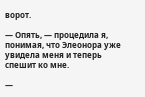ворот.

— Опять, — процедила я, понимая, что Элеонора уже увидела меня и теперь спешит ко мне.

—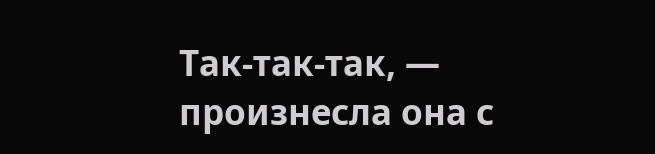Так-так-так, — произнесла она с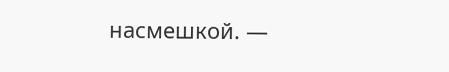насмешкой. —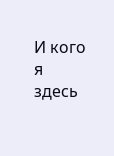И кого я здесь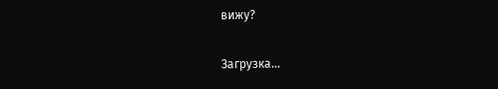вижу?

Загрузка...